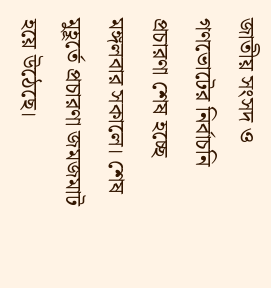জাতীয় সংসদ ও গণভোটের নির্বাচনি প্রচারণা শেষ হচ্ছে মঙ্গলবার সকালে। শেষ মুহূর্তে প্রচারণা জমজমাট হয়ে উঠেছে।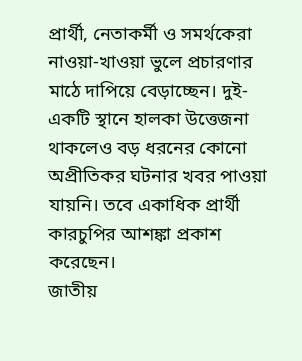প্রার্থী, নেতাকর্মী ও সমর্থকেরা নাওয়া-খাওয়া ভুলে প্রচারণার মাঠে দাপিয়ে বেড়াচ্ছেন। দুই-একটি স্থানে হালকা উত্তেজনা থাকলেও বড় ধরনের কোনো অপ্রীতিকর ঘটনার খবর পাওয়া যায়নি। তবে একাধিক প্রার্থী কারচুপির আশঙ্কা প্রকাশ করেছেন।
জাতীয়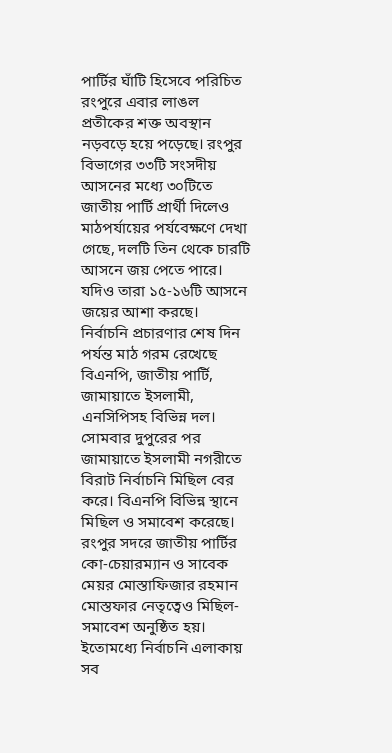পার্টির ঘাঁটি হিসেবে পরিচিত রংপুরে এবার লাঙল প্রতীকের শক্ত অবস্থান নড়বড়ে হয়ে পড়েছে। রংপুর বিভাগের ৩৩টি সংসদীয় আসনের মধ্যে ৩০টিতে জাতীয় পার্টি প্রার্থী দিলেও মাঠপর্যায়ের পর্যবেক্ষণে দেখা গেছে, দলটি তিন থেকে চারটি আসনে জয় পেতে পারে। যদিও তারা ১৫-১৬টি আসনে জয়ের আশা করছে।
নির্বাচনি প্রচারণার শেষ দিন পর্যন্ত মাঠ গরম রেখেছে বিএনপি, জাতীয় পার্টি, জামায়াতে ইসলামী, এনসিপিসহ বিভিন্ন দল। সোমবার দুপুরের পর জামায়াতে ইসলামী নগরীতে বিরাট নির্বাচনি মিছিল বের করে। বিএনপি বিভিন্ন স্থানে মিছিল ও সমাবেশ করেছে। রংপুর সদরে জাতীয় পার্টির কো-চেয়ারম্যান ও সাবেক মেয়র মোস্তাফিজার রহমান মোস্তফার নেতৃত্বেও মিছিল-সমাবেশ অনুষ্ঠিত হয়।
ইতোমধ্যে নির্বাচনি এলাকায় সব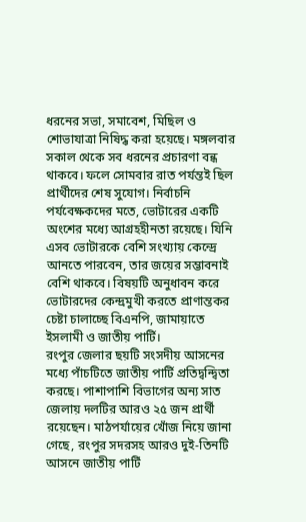ধরনের সভা, সমাবেশ, মিছিল ও শোভাযাত্রা নিষিদ্ধ করা হয়েছে। মঙ্গলবার সকাল থেকে সব ধরনের প্রচারণা বন্ধ থাকবে। ফলে সোমবার রাত পর্যন্তই ছিল প্রার্থীদের শেষ সুযোগ। নির্বাচনি পর্যবেক্ষকদের মতে, ভোটারের একটি অংশের মধ্যে আগ্রহহীনতা রয়েছে। যিনি এসব ভোটারকে বেশি সংখ্যায় কেন্দ্রে আনতে পারবেন, তার জয়ের সম্ভাবনাই বেশি থাকবে। বিষয়টি অনুধাবন করে ভোটারদের কেন্দ্রমুখী করতে প্রাণান্তকর চেষ্টা চালাচ্ছে বিএনপি, জামায়াতে ইসলামী ও জাতীয় পার্টি।
রংপুর জেলার ছয়টি সংসদীয় আসনের মধ্যে পাঁচটিতে জাতীয় পার্টি প্রতিদ্বন্দ্বিতা করছে। পাশাপাশি বিভাগের অন্য সাত জেলায় দলটির আরও ২৫ জন প্রার্থী রয়েছেন। মাঠপর্যায়ের খোঁজ নিয়ে জানা গেছে, রংপুর সদরসহ আরও দুই-তিনটি আসনে জাতীয় পার্টি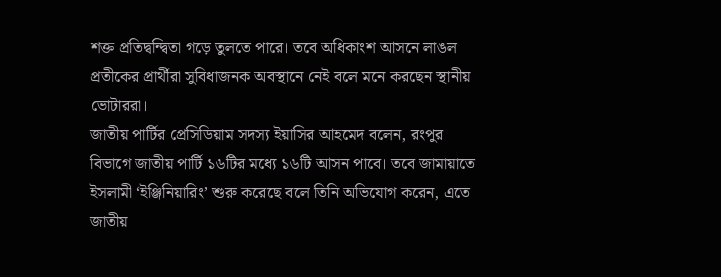শক্ত প্রতিদ্বন্দ্বিতা গড়ে তুলতে পারে। তবে অধিকাংশ আসনে লাঙল প্রতীকের প্রার্থীরা সুবিধাজনক অবস্থানে নেই বলে মনে করছেন স্থানীয় ভোটাররা।
জাতীয় পার্টির প্রেসিডিয়াম সদস্য ইয়াসির আহমেদ বলেন, রংপুর বিভাগে জাতীয় পার্টি ১৬টির মধ্যে ১৬টি আসন পাবে। তবে জামায়াতে ইসলামী ‘ইঞ্জিনিয়ারিং’ শুরু করেছে বলে তিনি অভিযোগ করেন, এতে জাতীয়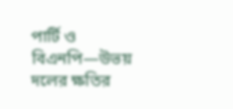পার্টি ও বিএনপি—উভয় দলের ক্ষতির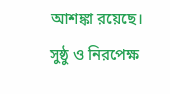আশঙ্কা রয়েছে। সুষ্ঠু ও নিরপেক্ষ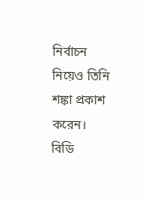নির্বাচন নিয়েও তিনি শঙ্কা প্রকাশ করেন।
বিডি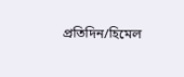প্রতিদিন/হিমেল